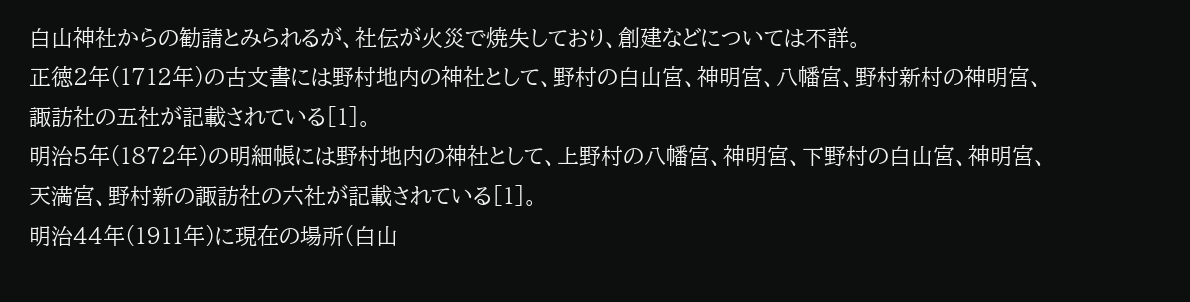白山神社からの勧請とみられるが、社伝が火災で焼失しており、創建などについては不詳。
正徳2年(1712年)の古文書には野村地内の神社として、野村の白山宮、神明宮、八幡宮、野村新村の神明宮、諏訪社の五社が記載されている[1]。
明治5年(1872年)の明細帳には野村地内の神社として、上野村の八幡宮、神明宮、下野村の白山宮、神明宮、天満宮、野村新の諏訪社の六社が記載されている[1]。
明治44年(1911年)に現在の場所(白山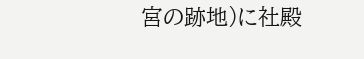宮の跡地)に社殿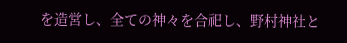を造営し、全ての神々を合祀し、野村神社と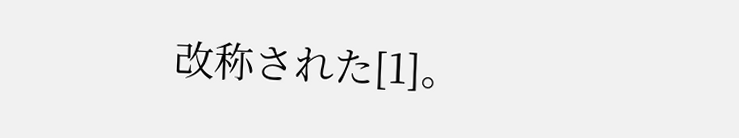改称された[1]。